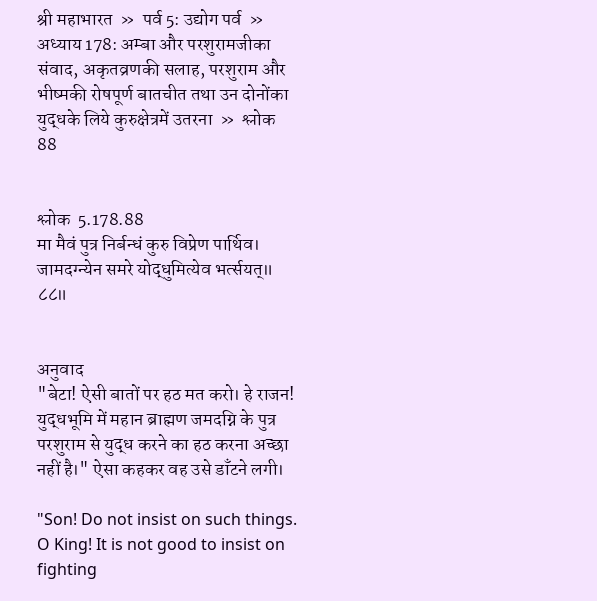श्री महाभारत  »  पर्व 5: उद्योग पर्व  »  अध्याय 178: अम्बा और परशुरामजीका संवाद, अकृतव्रणकी सलाह, परशुराम और भीष्मकी रोषपूर्ण बातचीत तथा उन दोनोंका युद्धके लिये कुरुक्षेत्रमें उतरना  »  श्लोक 88


श्लोक  5.178.88
मा मैवं पुत्र निर्बन्धं कुरु विप्रेण पार्थिव।
जामदग्न्येन समरे योद्‍धुमित्येव भर्त्सयत्॥ ८८॥


अनुवाद
"बेटा! ऐसी बातों पर हठ मत करो। हे राजन! युद्धभूमि में महान ब्राह्मण जमदग्नि के पुत्र परशुराम से युद्ध करने का हठ करना अच्छा नहीं है।" ऐसा कहकर वह उसे डाँटने लगी।

"Son! Do not insist on such things. O King! It is not good to insist on fighting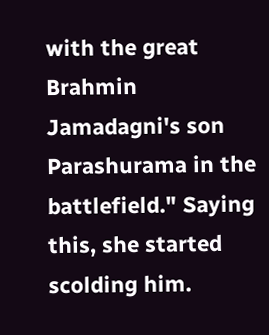with the great Brahmin Jamadagni's son Parashurama in the battlefield." Saying this, she started scolding him.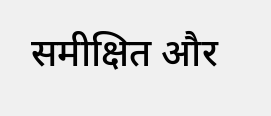समीक्षित और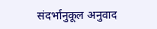संदर्भानुकूल अनुवाद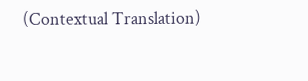(Contextual Translation)